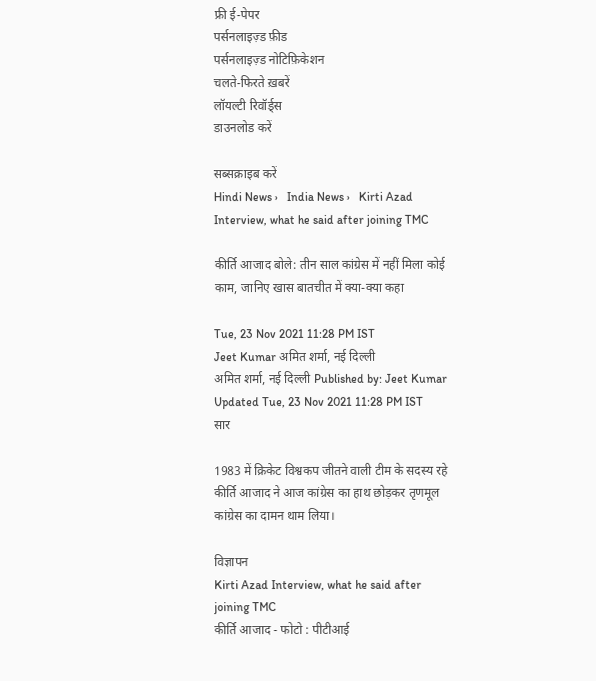फ्री ई-पेपर
पर्सनलाइज़्ड फ़ीड
पर्सनलाइज़्ड नोटिफ़िकेशन
चलते-फिरते ख़बरें
लॉयल्टी रिवॉर्ड्स
डाउनलोड करें

सब्सक्राइब करें
Hindi News ›   India News ›   Kirti Azad Interview, what he said after joining TMC

कीर्ति आजाद बोले: तीन साल कांग्रेस में नहीं मिला कोई काम, जानिए खास बातचीत में क्या-क्या कहा

Tue, 23 Nov 2021 11:28 PM IST
Jeet Kumar अमित शर्मा, नई दिल्ली
अमित शर्मा, नई दिल्ली Published by: Jeet Kumar Updated Tue, 23 Nov 2021 11:28 PM IST
सार

1983 में क्रिकेट विश्वकप जीतने वाली टीम के सदस्य रहे कीर्ति आजाद ने आज कांग्रेस का हाथ छोड़कर तृणमूल कांग्रेस का दामन थाम लिया।

विज्ञापन
Kirti Azad Interview, what he said after joining TMC
कीर्ति आजाद - फोटो : पीटीआई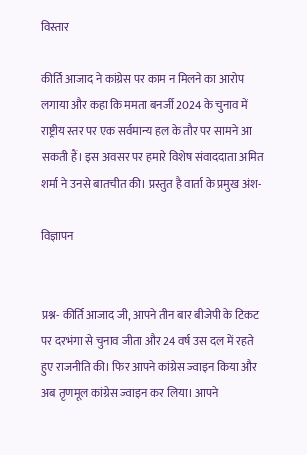विस्तार

कीर्ति आजाद ने कांग्रेस पर काम न मिलने का आरोप लगाया और कहा कि ममता बनर्जी 2024 के चुनाव में राष्ट्रीय स्तर पर एक सर्वमान्य हल के तौर पर सामने आ सकती हैं। इस अवसर पर हमारे विशेष संवाददाता अमित शर्मा ने उनसे बातचीत की। प्रस्तुत है वार्ता के प्रमुख अंश-

विज्ञापन


प्रश्न- कीर्ति आजाद जी, आपने तीन बार बीजेपी के टिकट पर दरभंगा से चुनाव जीता और 24 वर्ष उस दल में रहते हुए राजनीति की। फिर आपने कांग्रेस ज्वाइन किया और अब तृणमूल कांग्रेस ज्वाइन कर लिया। आपने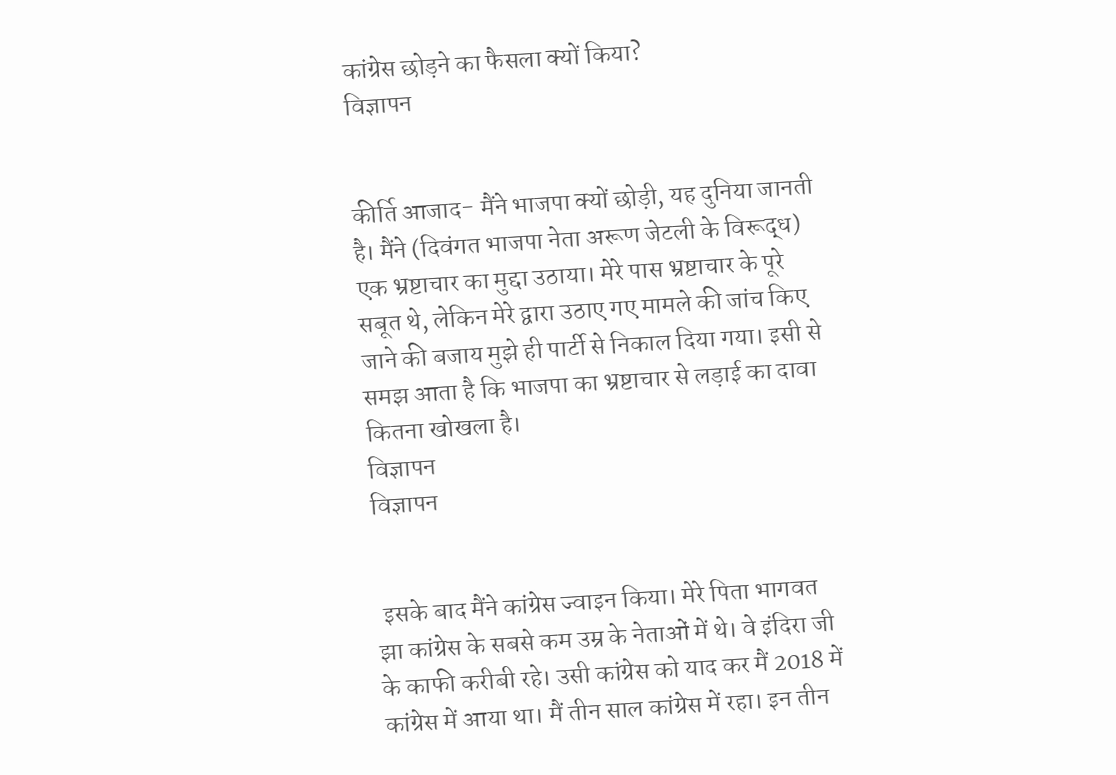कांग्रेस छोड़ने का फैसला क्यों किया?
विज्ञापन


कीर्ति आजाद- मैंने भाजपा क्यों छोड़ी, यह दुनिया जानती है। मैंने (दिवंगत भाजपा नेता अरूण जेटली के विरूद्ध) एक भ्रष्टाचार का मुद्दा उठाया। मेरे पास भ्रष्टाचार के पूरे सबूत थे, लेकिन मेरे द्वारा उठाए गए मामले की जांच किए जाने की बजाय मुझे ही पार्टी से निकाल दिया गया। इसी से समझ आता है कि भाजपा का भ्रष्टाचार से लड़ाई का दावा कितना खोखला है।
विज्ञापन
विज्ञापन


 इसके बाद मैंने कांग्रेस ज्वाइन किया। मेरे पिता भागवत झा कांग्रेस के सबसे कम उम्र के नेताओं में थे। वे इंदिरा जी के काफी करीबी रहे। उसी कांग्रेस को याद कर मैं 2018 में कांग्रेस में आया था। मैं तीन साल कांग्रेस में रहा। इन तीन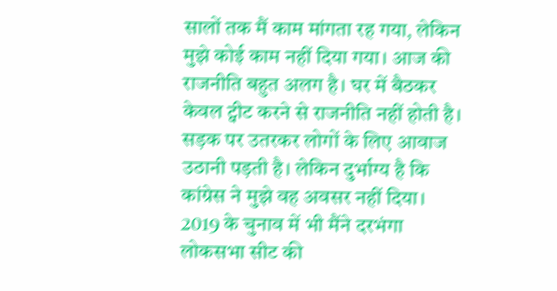सालों तक मैं काम मांगता रह गया, लेकिन मुझे कोई काम नहीं दिया गया। आज की राजनीति बहुत अलग है। घर में बैठकर केवल ट्वीट करने से राजनीति नहीं होती है। सड़क पर उतरकर लोगों के लिए आवाज उठानी पड़ती है। लेकिन दुर्भाग्य है कि कांग्रेस ने मुझे वह अवसर नहीं दिया। 2019 के चुनाव में भी मैंने दरभंगा लोकसभा सीट की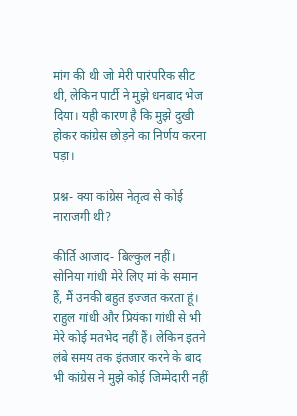मांग की थी जो मेरी पारंपरिक सीट थी, लेकिन पार्टी ने मुझे धनबाद भेज दिया। यही कारण है कि मुझे दुखी होकर कांग्रेस छोड़ने का निर्णय करना पड़ा।

प्रश्न- क्या कांग्रेस नेतृत्व से कोई नाराजगी थी?

कीर्ति आजाद- बिल्कुल नहीं। सोनिया गांधी मेरे लिए मां के समान हैं, मैं उनकी बहुत इज्जत करता हूं। राहुल गांधी और प्रियंका गांधी से भी मेरे कोई मतभेद नहीं हैं। लेकिन इतने लंबे समय तक इंतजार करने के बाद भी कांग्रेस ने मुझे कोई जिम्मेदारी नहीं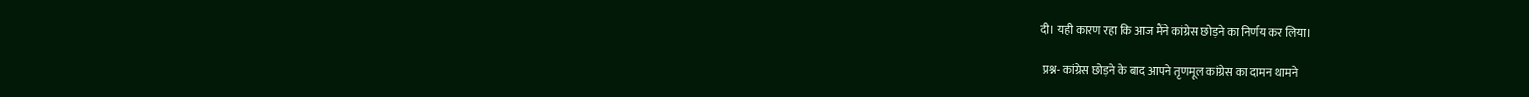दी। यही कारण रहा कि आज मैंने कांग्रेस छोड़ने का निर्णय कर लिया।

 प्रश्न- कांग्रेस छोड़ने के बाद आपने तृणमूल कांग्रेस का दामन थामने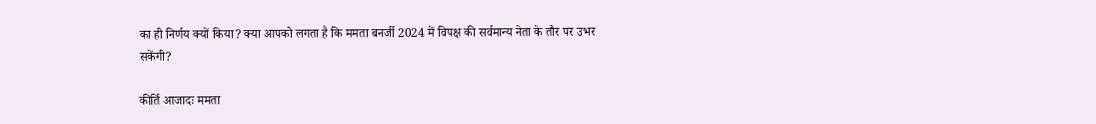का ही निर्णय क्यों किया? क्या आपको लगता है कि ममता बनर्जी 2024 में विपक्ष की सर्वमान्य नेता के तौर पर उभर सकेंगी?

कीर्ति आजादः ममता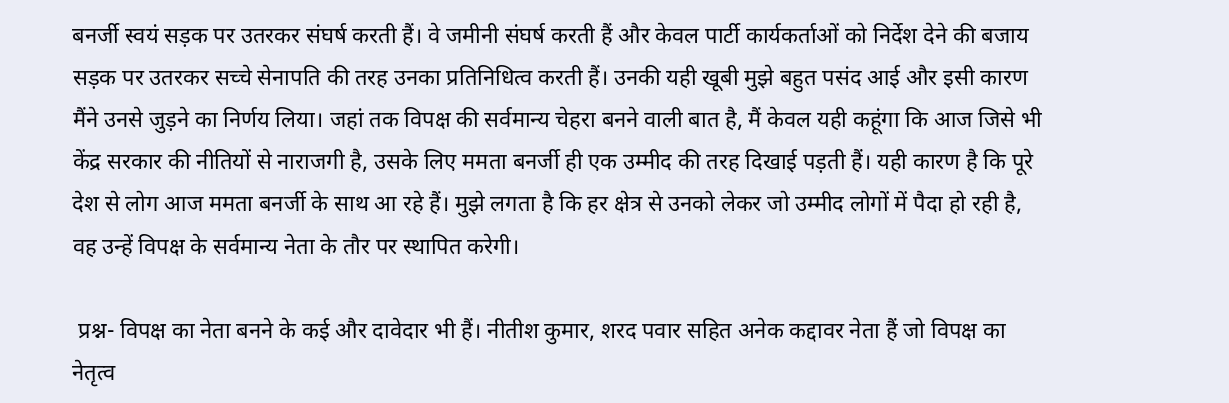बनर्जी स्वयं सड़क पर उतरकर संघर्ष करती हैं। वे जमीनी संघर्ष करती हैं और केवल पार्टी कार्यकर्ताओं को निर्देश देने की बजाय सड़क पर उतरकर सच्चे सेनापति की तरह उनका प्रतिनिधित्व करती हैं। उनकी यही खूबी मुझे बहुत पसंद आई और इसी कारण मैंने उनसे जुड़ने का निर्णय लिया। जहां तक विपक्ष की सर्वमान्य चेहरा बनने वाली बात है, मैं केवल यही कहूंगा कि आज जिसे भी केंद्र सरकार की नीतियों से नाराजगी है, उसके लिए ममता बनर्जी ही एक उम्मीद की तरह दिखाई पड़ती हैं। यही कारण है कि पूरे देश से लोग आज ममता बनर्जी के साथ आ रहे हैं। मुझे लगता है कि हर क्षेत्र से उनको लेकर जो उम्मीद लोगों में पैदा हो रही है, वह उन्हें विपक्ष के सर्वमान्य नेता के तौर पर स्थापित करेगी।

 प्रश्न- विपक्ष का नेता बनने के कई और दावेदार भी हैं। नीतीश कुमार, शरद पवार सहित अनेक कद्दावर नेता हैं जो विपक्ष का नेतृत्व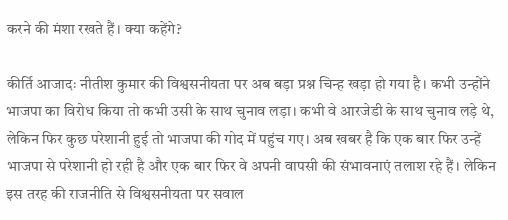करने की मंशा रखते हैं। क्या कहेंगे?

कीर्ति आजादः नीतीश कुमार की विश्वसनीयता पर अब बड़ा प्रश्न चिन्ह खड़ा हो गया है। कभी उन्होंने भाजपा का विरोध किया तो कभी उसी के साथ चुनाव लड़ा। कभी वे आरजेडी के साथ चुनाव लड़े थे, लेकिन फिर कुछ परेशानी हुई तो भाजपा की गोद में पहुंच गए। अब खबर है कि एक बार फिर उन्हें भाजपा से परेशानी हो रही है और एक बार फिर वे अपनी वापसी की संभावनाएं तलाश रहे हैं। लेकिन इस तरह की राजनीति से विश्वसनीयता पर सवाल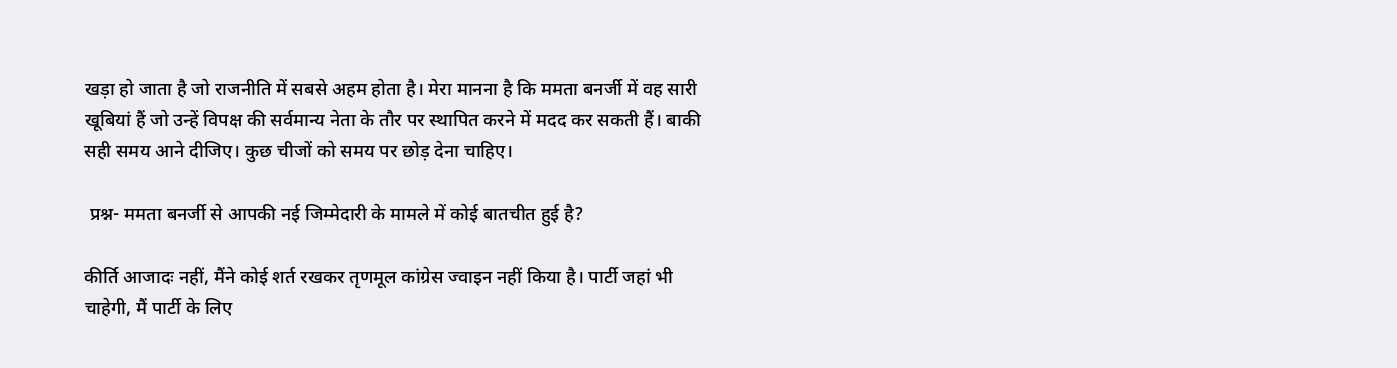खड़ा हो जाता है जो राजनीति में सबसे अहम होता है। मेरा मानना है कि ममता बनर्जी में वह सारी खूबियां हैं जो उन्हें विपक्ष की सर्वमान्य नेता के तौर पर स्थापित करने में मदद कर सकती हैं। बाकी सही समय आने दीजिए। कुछ चीजों को समय पर छोड़ देना चाहिए।

 प्रश्न- ममता बनर्जी से आपकी नई जिम्मेदारी के मामले में कोई बातचीत हुई है?

कीर्ति आजादः नहीं, मैंने कोई शर्त रखकर तृणमूल कांग्रेस ज्वाइन नहीं किया है। पार्टी जहां भी चाहेगी, मैं पार्टी के लिए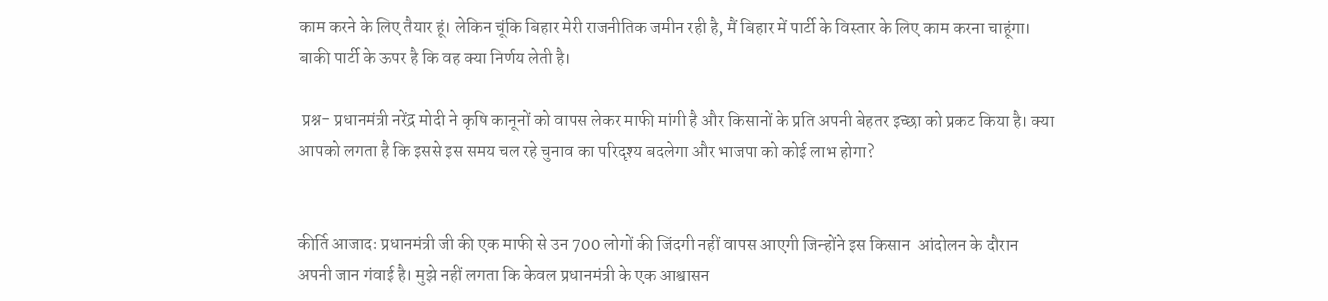काम करने के लिए तैयार हूं। लेकिन चूंकि बिहार मेरी राजनीतिक जमीन रही है, मैं बिहार में पार्टी के विस्तार के लिए काम करना चाहूंगा। बाकी पार्टी के ऊपर है कि वह क्या निर्णय लेती है।

 प्रश्न- प्रधानमंत्री नरेंद्र मोदी ने कृषि कानूनों को वापस लेकर माफी मांगी है और किसानों के प्रति अपनी बेहतर इच्छा को प्रकट किया है। क्या आपको लगता है कि इससे इस समय चल रहे चुनाव का परिदृश्य बदलेगा और भाजपा को कोई लाभ होगा?


कीर्ति आजादः प्रधानमंत्री जी की एक माफी से उन 700 लोगों की जिंदगी नहीं वापस आएगी जिन्होंने इस किसान  आंदोलन के दौरान अपनी जान गंवाई है। मुझे नहीं लगता कि केवल प्रधानमंत्री के एक आश्वासन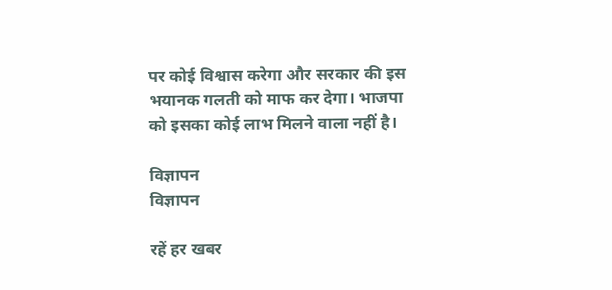पर कोई विश्वास करेगा और सरकार की इस भयानक गलती को माफ कर देगा। भाजपा को इसका कोई लाभ मिलने वाला नहीं है।

विज्ञापन
विज्ञापन

रहें हर खबर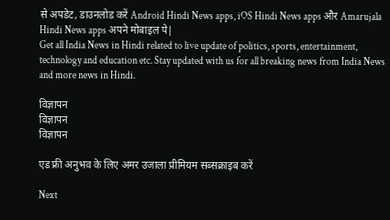से अपडेट, डाउनलोड करें Android Hindi News apps, iOS Hindi News apps और Amarujala Hindi News apps अपने मोबाइल पे|
Get all India News in Hindi related to live update of politics, sports, entertainment, technology and education etc. Stay updated with us for all breaking news from India News and more news in Hindi.

विज्ञापन
विज्ञापन
विज्ञापन

एड फ्री अनुभव के लिए अमर उजाला प्रीमियम सब्सक्राइब करें

Next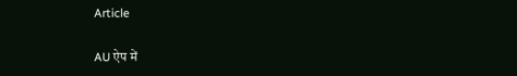Article

AU ऐप में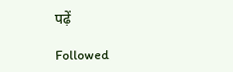पढ़ें

Followed